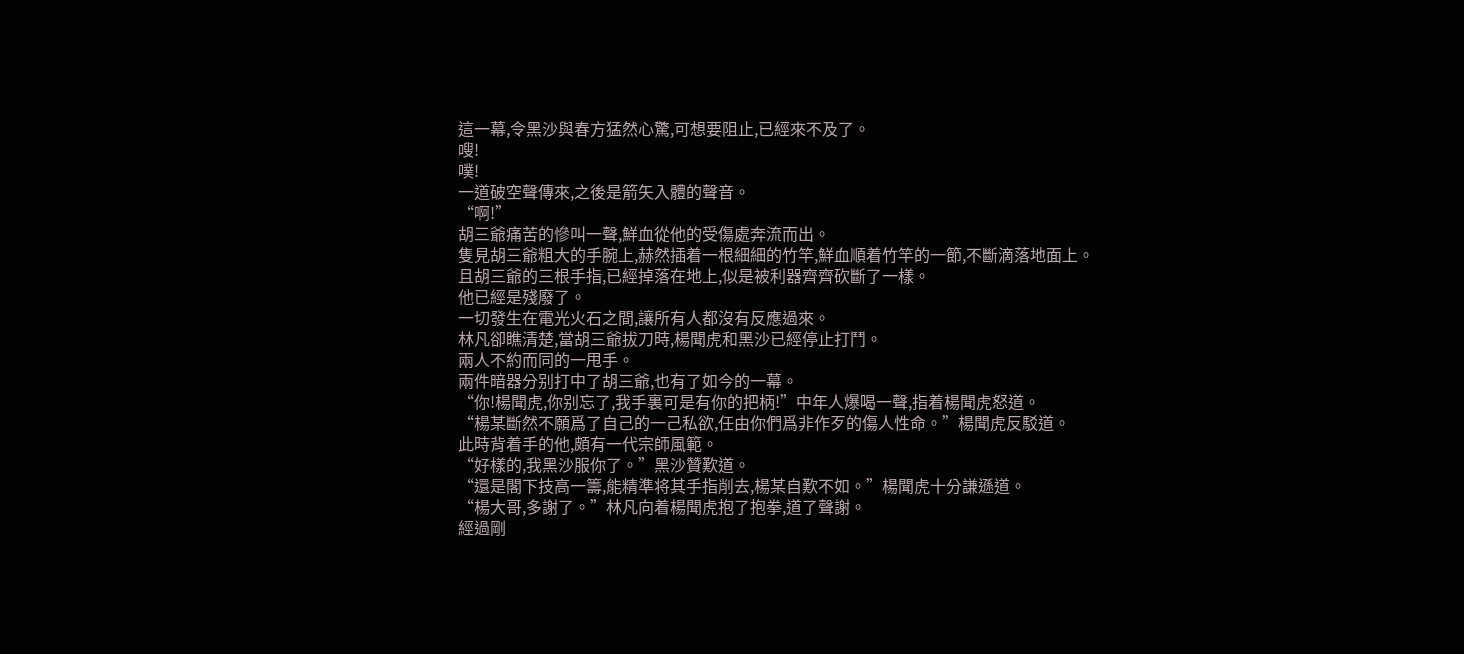這一幕,令黑沙與春方猛然心驚,可想要阻止,已經來不及了。
嗖!
噗!
一道破空聲傳來,之後是箭矢入體的聲音。
“啊!”
胡三爺痛苦的慘叫一聲,鮮血從他的受傷處奔流而出。
隻見胡三爺粗大的手腕上,赫然插着一根細細的竹竿,鮮血順着竹竿的一節,不斷滴落地面上。
且胡三爺的三根手指,已經掉落在地上,似是被利器齊齊砍斷了一樣。
他已經是殘廢了。
一切發生在電光火石之間,讓所有人都沒有反應過來。
林凡卻瞧清楚,當胡三爺拔刀時,楊聞虎和黑沙已經停止打鬥。
兩人不約而同的一甩手。
兩件暗器分别打中了胡三爺,也有了如今的一幕。
“你!楊聞虎,你别忘了,我手裏可是有你的把柄!”中年人爆喝一聲,指着楊聞虎怒道。
“楊某斷然不願爲了自己的一己私欲,任由你們爲非作歹的傷人性命。”楊聞虎反駁道。
此時背着手的他,頗有一代宗師風範。
“好樣的,我黑沙服你了。”黑沙贊歎道。
“還是閣下技高一籌,能精準将其手指削去,楊某自歎不如。”楊聞虎十分謙遜道。
“楊大哥,多謝了。”林凡向着楊聞虎抱了抱拳,道了聲謝。
經過剛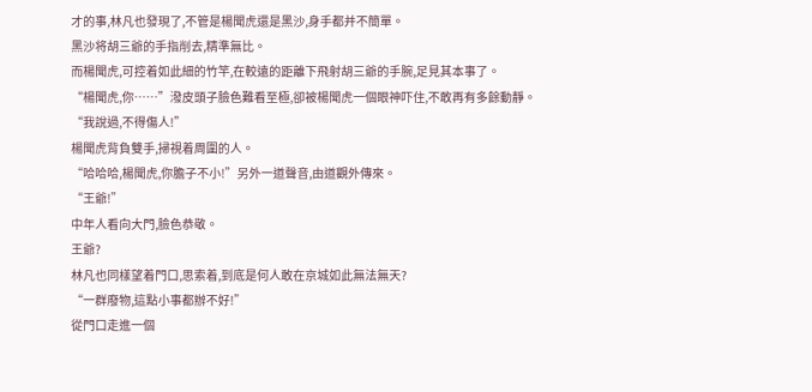才的事,林凡也發現了,不管是楊聞虎還是黑沙,身手都并不簡單。
黑沙将胡三爺的手指削去,精準無比。
而楊聞虎,可控着如此細的竹竿,在較遠的距離下飛射胡三爺的手腕,足見其本事了。
“楊聞虎,你……”潑皮頭子臉色難看至極,卻被楊聞虎一個眼神吓住,不敢再有多餘動靜。
“我說過,不得傷人!”
楊聞虎背負雙手,掃視着周圍的人。
“哈哈哈,楊聞虎,你膽子不小!”另外一道聲音,由道觀外傳來。
“王爺!”
中年人看向大門,臉色恭敬。
王爺?
林凡也同樣望着門口,思索着,到底是何人敢在京城如此無法無天?
“一群廢物,這點小事都辦不好!”
從門口走進一個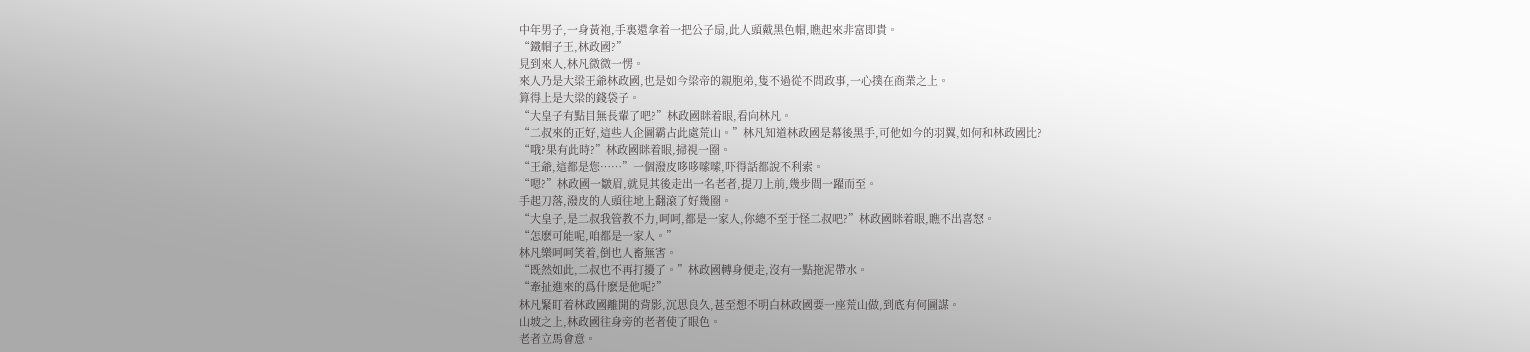中年男子,一身黃袍,手裏還拿着一把公子扇,此人頭戴黑色帽,瞧起來非富即貴。
“鐵帽子王,林政國?”
見到來人,林凡微微一愣。
來人乃是大梁王爺林政國,也是如今梁帝的親胞弟,隻不過從不問政事,一心撲在商業之上。
算得上是大梁的錢袋子。
“大皇子有點目無長輩了吧?”林政國眯着眼,看向林凡。
“二叔來的正好,這些人企圖霸占此處荒山。”林凡知道林政國是幕後黑手,可他如今的羽翼,如何和林政國比?
“哦?果有此時?”林政國眯着眼,掃視一圈。
“王爺,這都是您……”一個潑皮哆哆嗦嗦,吓得話都說不利索。
“嗯?”林政國一皺眉,就見其後走出一名老者,提刀上前,幾步間一躍而至。
手起刀落,潑皮的人頭往地上翻滾了好幾圈。
“大皇子,是二叔我管教不力,呵呵,都是一家人,你總不至于怪二叔吧?”林政國眯着眼,瞧不出喜怒。
“怎麽可能呢,咱都是一家人。”
林凡樂呵呵笑着,倒也人畜無害。
“既然如此,二叔也不再打擾了。”林政國轉身便走,沒有一點拖泥帶水。
“牽扯進來的爲什麽是他呢?”
林凡緊盯着林政國離開的背影,沉思良久,甚至想不明白林政國要一座荒山做,到底有何圖謀。
山坡之上,林政國往身旁的老者使了眼色。
老者立馬會意。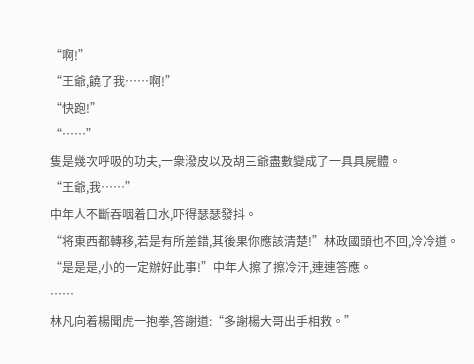“啊!”
“王爺,饒了我……啊!”
“快跑!”
“……”
隻是幾次呼吸的功夫,一衆潑皮以及胡三爺盡數變成了一具具屍體。
“王爺,我……”
中年人不斷吞咽着口水,吓得瑟瑟發抖。
“将東西都轉移,若是有所差錯,其後果你應該清楚!”林政國頭也不回,冷冷道。
“是是是,小的一定辦好此事!”中年人擦了擦冷汗,連連答應。
……
林凡向着楊聞虎一抱拳,答謝道:“多謝楊大哥出手相救。”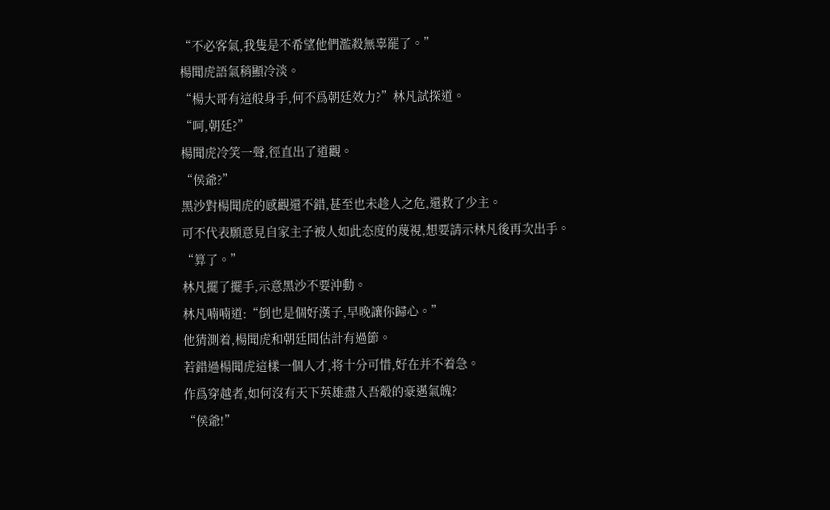“不必客氣,我隻是不希望他們濫殺無辜罷了。”
楊聞虎語氣稍顯冷淡。
“楊大哥有這般身手,何不爲朝廷效力?”林凡試探道。
“呵,朝廷?”
楊聞虎冷笑一聲,徑直出了道觀。
“侯爺?”
黑沙對楊聞虎的感觀還不錯,甚至也未趁人之危,還救了少主。
可不代表願意見自家主子被人如此态度的蔑視,想要請示林凡後再次出手。
“算了。”
林凡擺了擺手,示意黑沙不要沖動。
林凡喃喃道:“倒也是個好漢子,早晚讓你歸心。”
他猜測着,楊聞虎和朝廷間估計有過節。
若錯過楊聞虎這樣一個人才,将十分可惜,好在并不着急。
作爲穿越者,如何沒有天下英雄盡入吾觳的豪邁氣魄?
“侯爺!”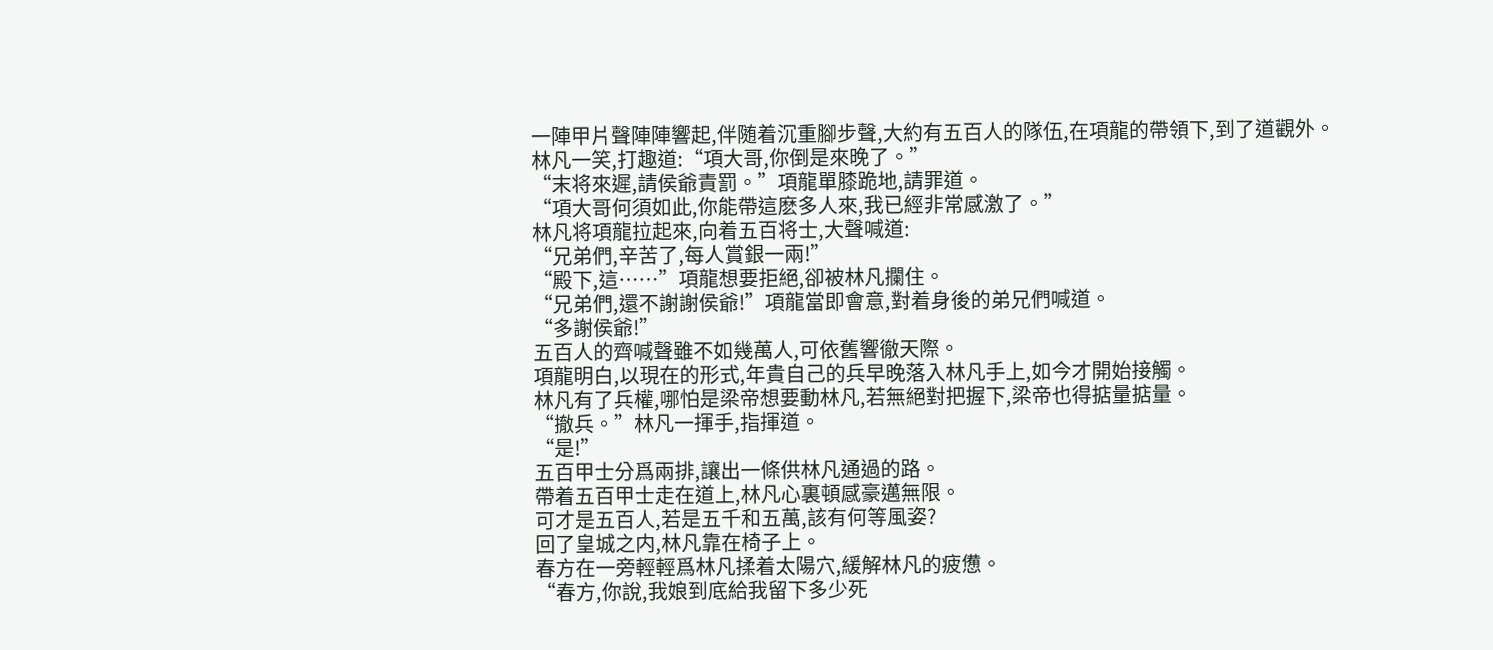一陣甲片聲陣陣響起,伴随着沉重腳步聲,大約有五百人的隊伍,在項龍的帶領下,到了道觀外。
林凡一笑,打趣道:“項大哥,你倒是來晚了。”
“末将來遲,請侯爺責罰。”項龍單膝跪地,請罪道。
“項大哥何須如此,你能帶這麽多人來,我已經非常感激了。”
林凡将項龍拉起來,向着五百将士,大聲喊道:
“兄弟們,辛苦了,每人賞銀一兩!”
“殿下,這……”項龍想要拒絕,卻被林凡攔住。
“兄弟們,還不謝謝侯爺!”項龍當即會意,對着身後的弟兄們喊道。
“多謝侯爺!”
五百人的齊喊聲雖不如幾萬人,可依舊響徹天際。
項龍明白,以現在的形式,年貴自己的兵早晚落入林凡手上,如今才開始接觸。
林凡有了兵權,哪怕是梁帝想要動林凡,若無絕對把握下,梁帝也得掂量掂量。
“撤兵。”林凡一揮手,指揮道。
“是!”
五百甲士分爲兩排,讓出一條供林凡通過的路。
帶着五百甲士走在道上,林凡心裏頓感豪邁無限。
可才是五百人,若是五千和五萬,該有何等風姿?
回了皇城之内,林凡靠在椅子上。
春方在一旁輕輕爲林凡揉着太陽穴,緩解林凡的疲憊。
“春方,你說,我娘到底給我留下多少死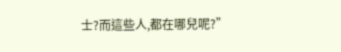士?而這些人,都在哪兒呢?”